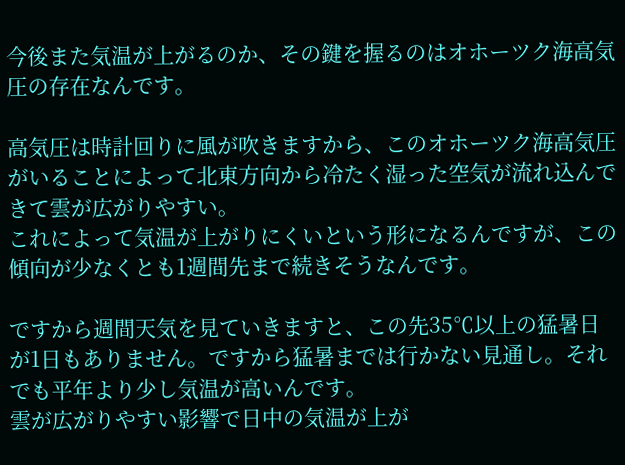今後また気温が上がるのか、その鍵を握るのはオホーツク海高気圧の存在なんです。

高気圧は時計回りに風が吹きますから、このオホーツク海高気圧がいることによって北東方向から冷たく湿った空気が流れ込んできて雲が広がりやすい。
これによって気温が上がりにくいという形になるんですが、この傾向が少なくとも1週間先まで続きそうなんです。

ですから週間天気を見ていきますと、この先35℃以上の猛暑日が1日もありません。ですから猛暑までは行かない見通し。それでも平年より少し気温が高いんです。
雲が広がりやすい影響で日中の気温が上が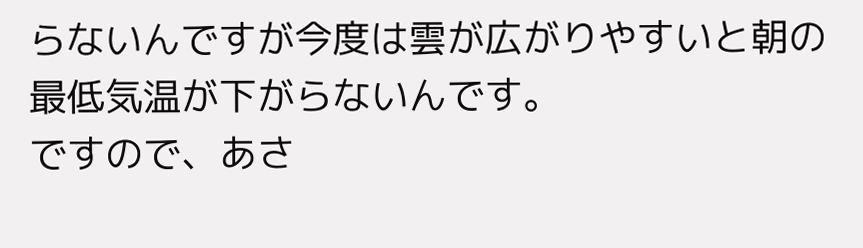らないんですが今度は雲が広がりやすいと朝の最低気温が下がらないんです。
ですので、あさ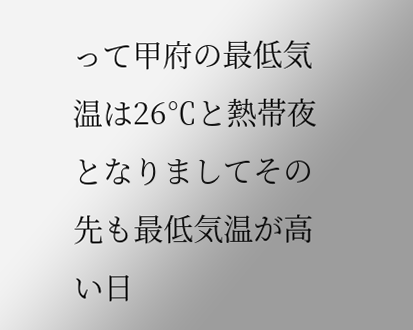って甲府の最低気温は26℃と熱帯夜となりましてその先も最低気温が高い日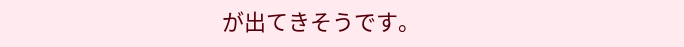が出てきそうです。